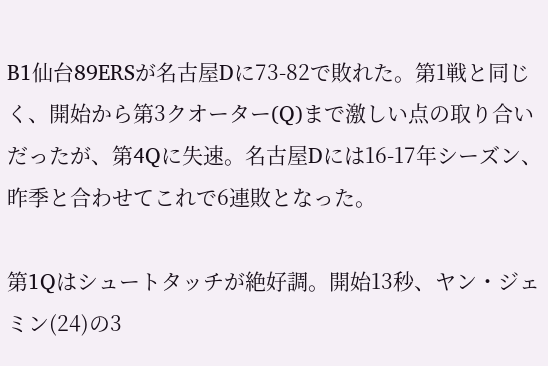B1仙台89ERSが名古屋Dに73-82で敗れた。第1戦と同じく、開始から第3クオーター(Q)まで激しい点の取り合いだったが、第4Qに失速。名古屋Dには16-17年シーズン、昨季と合わせてこれで6連敗となった。

第1Qはシュートタッチが絶好調。開始13秒、ヤン・ジェミン(24)の3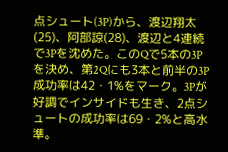点シュート(3P)から、渡辺翔太(25)、阿部諒(28)、渡辺と4連続で3Pを沈めた。このQで5本の3Pを決め、第2Qにも3本と前半の3P成功率は42・1%をマーク。3Pが好調でインサイドも生き、2点シュートの成功率は69・2%と高水準。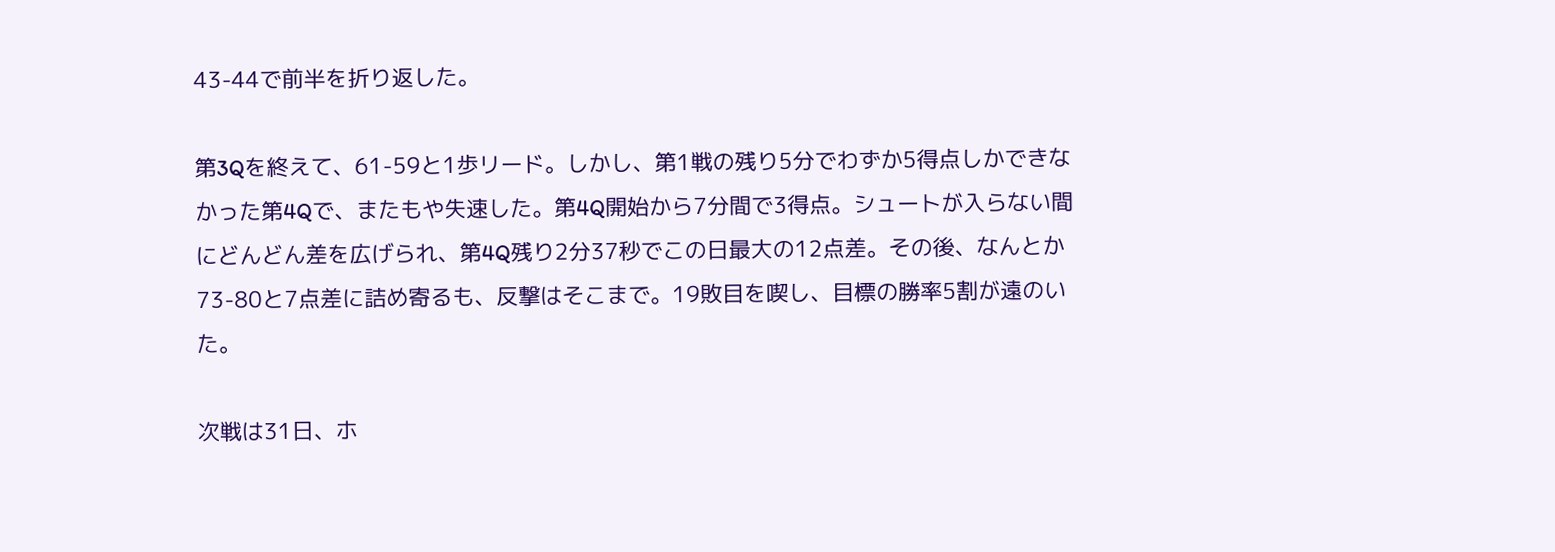43-44で前半を折り返した。

第3Qを終えて、61-59と1歩リード。しかし、第1戦の残り5分でわずか5得点しかできなかった第4Qで、またもや失速した。第4Q開始から7分間で3得点。シュートが入らない間にどんどん差を広げられ、第4Q残り2分37秒でこの日最大の12点差。その後、なんとか73-80と7点差に詰め寄るも、反撃はそこまで。19敗目を喫し、目標の勝率5割が遠のいた。

次戦は31日、ホ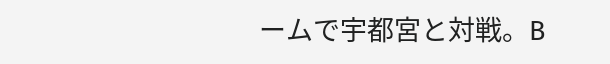ームで宇都宮と対戦。B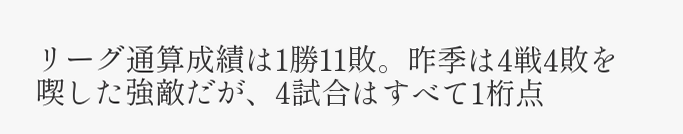リーグ通算成績は1勝11敗。昨季は4戦4敗を喫した強敵だが、4試合はすべて1桁点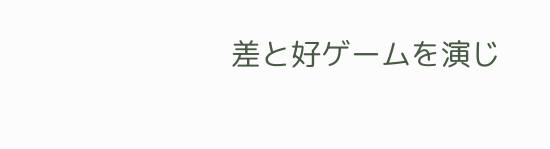差と好ゲームを演じ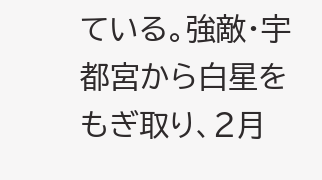ている。強敵・宇都宮から白星をもぎ取り、2月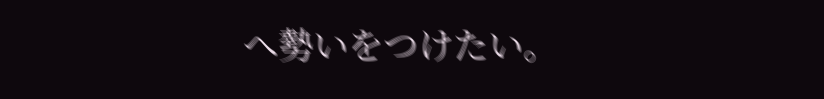へ勢いをつけたい。